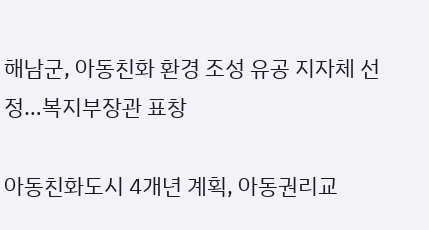해남군, 아동친화 환경 조성 유공 지자체 선정…복지부장관 표창

아동친화도시 4개년 계획, 아동권리교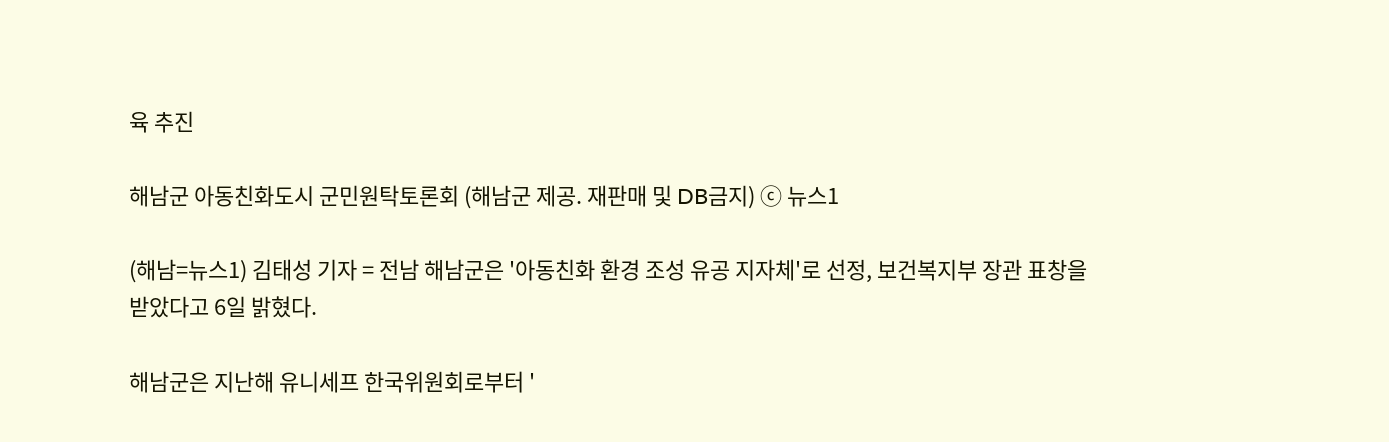육 추진

해남군 아동친화도시 군민원탁토론회 (해남군 제공. 재판매 및 DB금지) ⓒ 뉴스1

(해남=뉴스1) 김태성 기자 = 전남 해남군은 '아동친화 환경 조성 유공 지자체'로 선정, 보건복지부 장관 표창을 받았다고 6일 밝혔다.

해남군은 지난해 유니세프 한국위원회로부터 '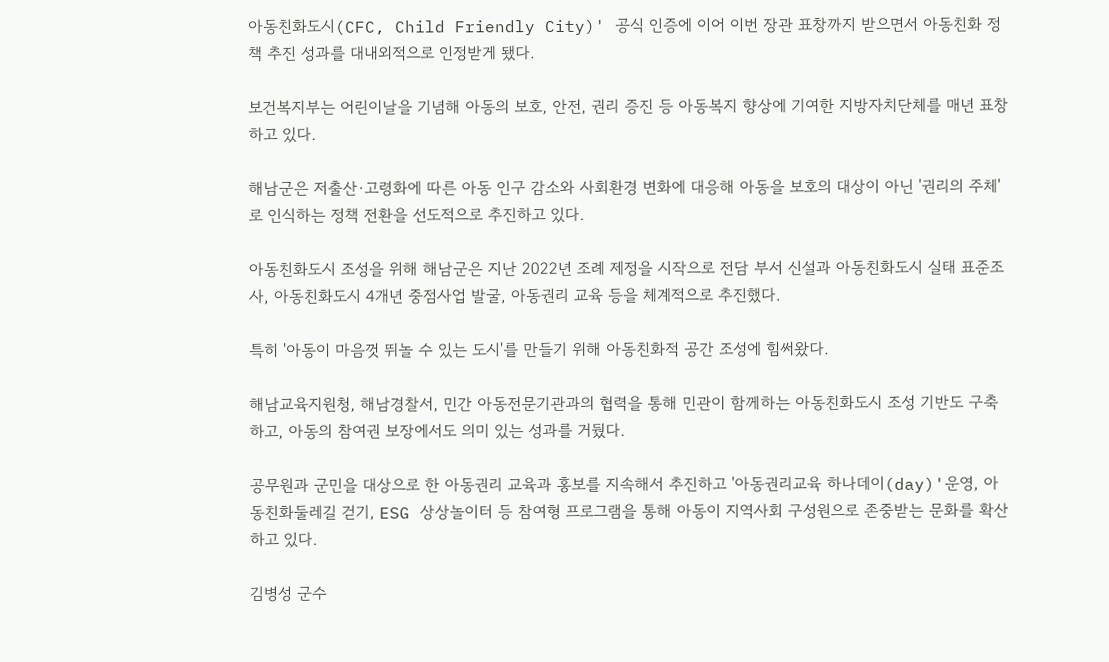아동친화도시(CFC, Child Friendly City)' 공식 인증에 이어 이번 장관 표창까지 받으면서 아동친화 정책 추진 성과를 대내외적으로 인정받게 됐다.

보건복지부는 어린이날을 기념해 아동의 보호, 안전, 권리 증진 등 아동복지 향상에 기여한 지방자치단체를 매년 표창하고 있다.

해남군은 저출산·고령화에 따른 아동 인구 감소와 사회환경 변화에 대응해 아동을 보호의 대상이 아닌 '권리의 주체'로 인식하는 정책 전환을 선도적으로 추진하고 있다.

아동친화도시 조성을 위해 해남군은 지난 2022년 조례 제정을 시작으로 전담 부서 신설과 아동친화도시 실태 표준조사, 아동친화도시 4개년 중점사업 발굴, 아동권리 교육 등을 체계적으로 추진했다.

특히 '아동이 마음껏 뛰놀 수 있는 도시'를 만들기 위해 아동친화적 공간 조성에 힘써왔다.

해남교육지원청, 해남경찰서, 민간 아동전문기관과의 협력을 통해 민관이 함께하는 아동친화도시 조성 기반도 구축하고, 아동의 참여권 보장에서도 의미 있는 성과를 거뒀다.

공무원과 군민을 대상으로 한 아동권리 교육과 홍보를 지속해서 추진하고 '아동권리교육 하나데이(day)'운영, 아동친화둘레길 걷기, ESG 상상놀이터 등 참여형 프로그램을 통해 아동이 지역사회 구성원으로 존중받는 문화를 확산하고 있다.

김병성 군수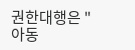권한대행은 "아동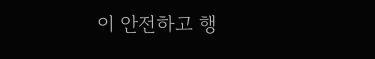이 안전하고 행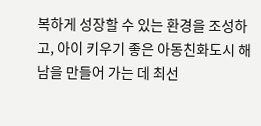복하게 성장할 수 있는 환경을 조성하고, 아이 키우기 좋은 아동친화도시 해남을 만들어 가는 데 최선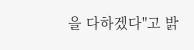을 다하겠다"고 밝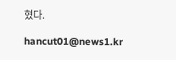혔다.

hancut01@news1.kr